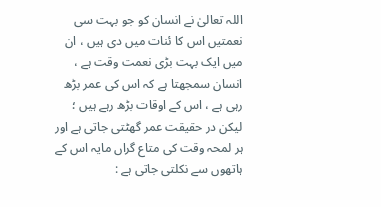اللہ تعالیٰ نے انسان کو جو بہت سی نعمتیں اس کا ئنات میں دی ہیں ، ان میں ایک بہت بڑی نعمت وقت ہے ، انسان سمجھتا ہے کہ اس کی عمر بڑھ رہی ہے ، اس کے اوقات بڑھ رہے ہیں ؛ لیکن در حقیقت عمر گھٹتی جاتی ہے اور ہر لمحہ وقت کی متاع گراں مایہ اس کے ہاتھوں سے نکلتی جاتی ہے :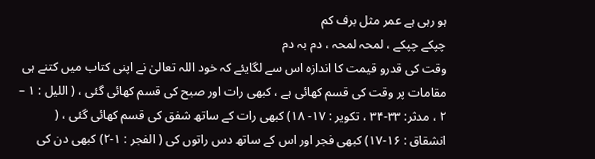ہو رہی ہے عمر مثل برف کم
چپکے چپکے ، لمحہ لمحہ ، دم بہ دم
وقت کی قدرو قیمت کا اندازہ اس سے لگایئے کہ خود اللہ تعالیٰ نے اپنی کتاب میں کتنے ہی مقامات پر وقت کی قسم کھائی ہے ، کبھی رات اور صبح کی قسم کھائی گئی ، ( اللیل : ۱ – ۲ ، مدثر: ۳۳-۳۴ ، تکویر : ۱۷- ۱۸) کبھی رات کے ساتھ شفق کی قسم کھائی گئی ، ( انشقاق : ۱۶-۱۷) کبھی فجر اور اس کے ساتھ دس راتوں کی ( الفجر : ۱-۲) کبھی دن کی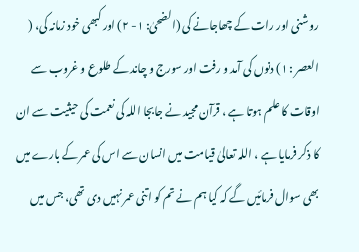روشنی اور رات کے چھاجانے کی (الضحیٰ: ۱- ۲) اور کبھی خود زمانہ کی، ( العصر : ۱) دنوں کی آمد و رفت اور سورج و چاند کے طلوع و غروب سے اوقات کا علم ہوتا ہے ، قرآن مجید نے جابجا اللہ کی نعمت کی حیثیت سے ان کا ذکر فرمایا ہے ، اللہ تعالیٰ قیامت میں انسان سے اس کی عمر کے بارے میں بھی سوال فرمائیں گے کہ کیا ہم نے تم کو اتنی عمر نہیں دی تھی، جس میں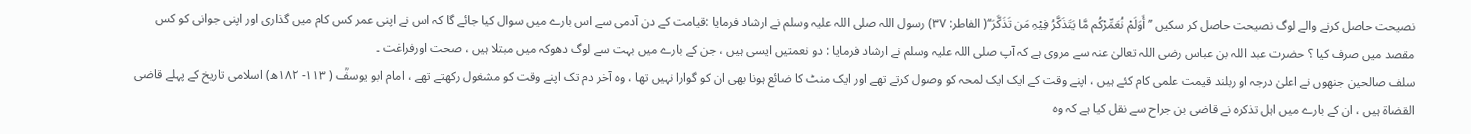نصیحت حاصل کرنے والے لوگ نصیحت حاصل کر سکیں ’’ أَوَلَمْ نُعَمِّرْکُم مَّا یَتَذَکَّرُ فِیْہِ مَن تَذَکَّرَ‘‘( الفاطر: ۳۷) رسول اللہ صلی اللہ علیہ وسلم نے ارشاد فرمایا :قیامت کے دن آدمی سے اس بارے میں سوال کیا جائے گا کہ اس نے اپنی عمر کس کام میں گذاری اور اپنی جوانی کو کس مقصد میں صرف کیا ؟ حضرت عبد اللہ بن عباس رضی اللہ تعالیٰ عنہ سے مروی ہے کہ آپ صلی اللہ علیہ وسلم نے ارشاد فرمایا : دو نعمتیں ایسی ہیں ، جن کے بارے میں بہت سے لوگ دھوکہ میں مبتلا ہیں ، صحت اورفراغت ۔
سلف صالحین جنھوں نے اعلیٰ درجہ او ربلند قیمت علمی کام کئے ہیں ، اپنے وقت کے ایک ایک لمحہ کو وصول کرتے تھے اور ایک منٹ کا ضائع ہونا بھی ان کو گوارا نہیں تھا ، وہ آخر دم تک اپنے وقت کو مشغول رکھتے تھے ، امام ابو یوسفؒ ( ۱۱۳- ۱۸۲ھ) اسلامی تاریخ کے پہلے قاضی القضاۃ ہیں ، ان کے بارے میں اہل تذکرہ نے قاضی بن جراح سے نقل کیا ہے کہ وہ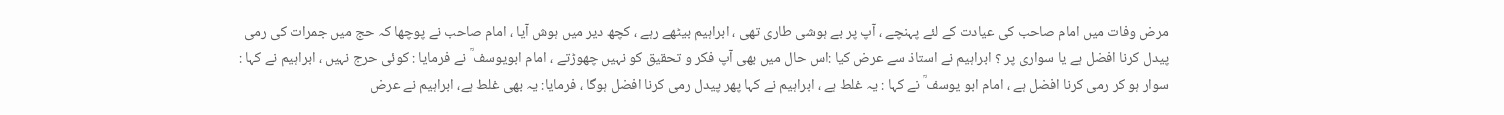مرض وفات میں امام صاحب کی عیادت کے لئے پہنچے ، آپ پر بے ہوشی طاری تھی ، ابراہیم بیٹھے رہے ، کچھ دیر میں ہوش آیا ، امام صاحب نے پوچھا کہ حج میں جمرات کی رمی پیدل کرنا افضل ہے یا سواری پر ؟ ابراہیم نے استاذ سے عرض کیا :اس حال میں بھی آپ فکر و تحقیق کو نہیں چھوڑتے ، امام ابویوسف ؒ نے فرمایا : کوئی حرج نہیں ، ابراہیم نے کہا : سوار ہو کر رمی کرنا افضل ہے ، امام ابو یوسف ؒ نے کہا : یہ غلط ہے ، ابراہیم نے کہا پھر پیدل رمی کرنا افضل ہوگا ، فرمایا: یہ بھی غلط ہے، ابراہیم نے عرض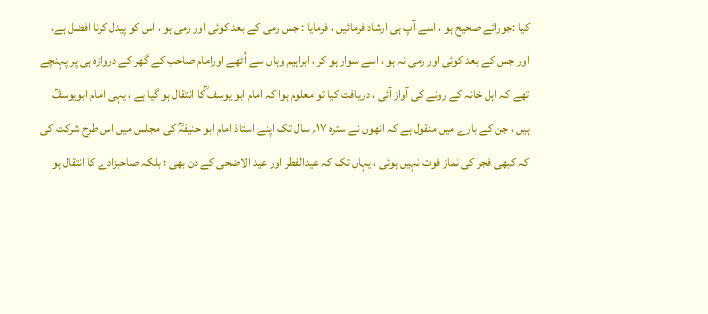کیا :جورائے صحیح ہو ، اسے آپ ہی ارشاد فرمائیں ، فرمایا : جس رمی کے بعد کوئی اور رمی ہو ، اس کو پیدل کرنا افضل ہے، اور جس کے بعد کوئی اور رمی نہ ہو ، اسے سوار ہو کر ، ابراہیم وہاں سے اُٹھے اورامام صاحب کے گھر کے دروازہ ہی پر پہنچے تھے کہ اہل خانہ کے رونے کی آواز آئی ، دریافت کیا تو معلوم ہوا کہ امام ابو یوسف ؒکا انتقال ہو گیا ہے ، یہی امام ابویوسفؒ ہیں ، جن کے بارے میں منقول ہے کہ انھوں نے سترہ ۱۷؍ سال تک اپنے استاذ امام ابو حنیفہؒ کی مجلس میں اس طرح شرکت کی کہ کبھی فجر کی نماز فوت نہیں ہوئی ، یہاں تک کہ عیدالفطر اور عید الاضحی کے دن بھی ؛ بلکہ صاحبزادے کا انتقال ہو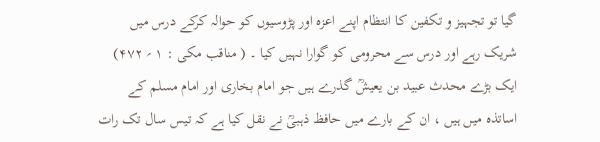گیا تو تجہیز و تکفین کا انتظام اپنے اعزہ اور پڑوسیوں کو حوالہ کرکے درس میں شریک رہے اور درس سے محرومی کو گوارا نہیں کیا ۔ ( مناقب مکی : ۱ ؍ ۴۷۲)
ایک بڑے محدث عبید بن یعیشؒ گذرے ہیں جو امام بخاری اور امام مسلم کے اساتذہ میں ہیں ، ان کے بارے میں حافظ ذہبیؒ نے نقل کیا ہے کہ تیس سال تک رات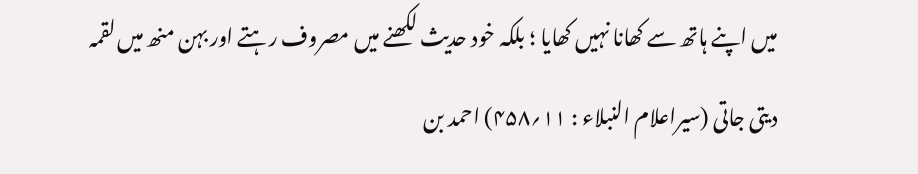میں اپنے ہاتھ سے کھانا نہیں کھایا ؛ بلکہ خود حدیث لکھنے میں مصروف رہتے اور بہن منھ میں لقمہ دیتی جاتی (سیراعلام النبلاء : ۱۱؍۴۵۸) احمد بن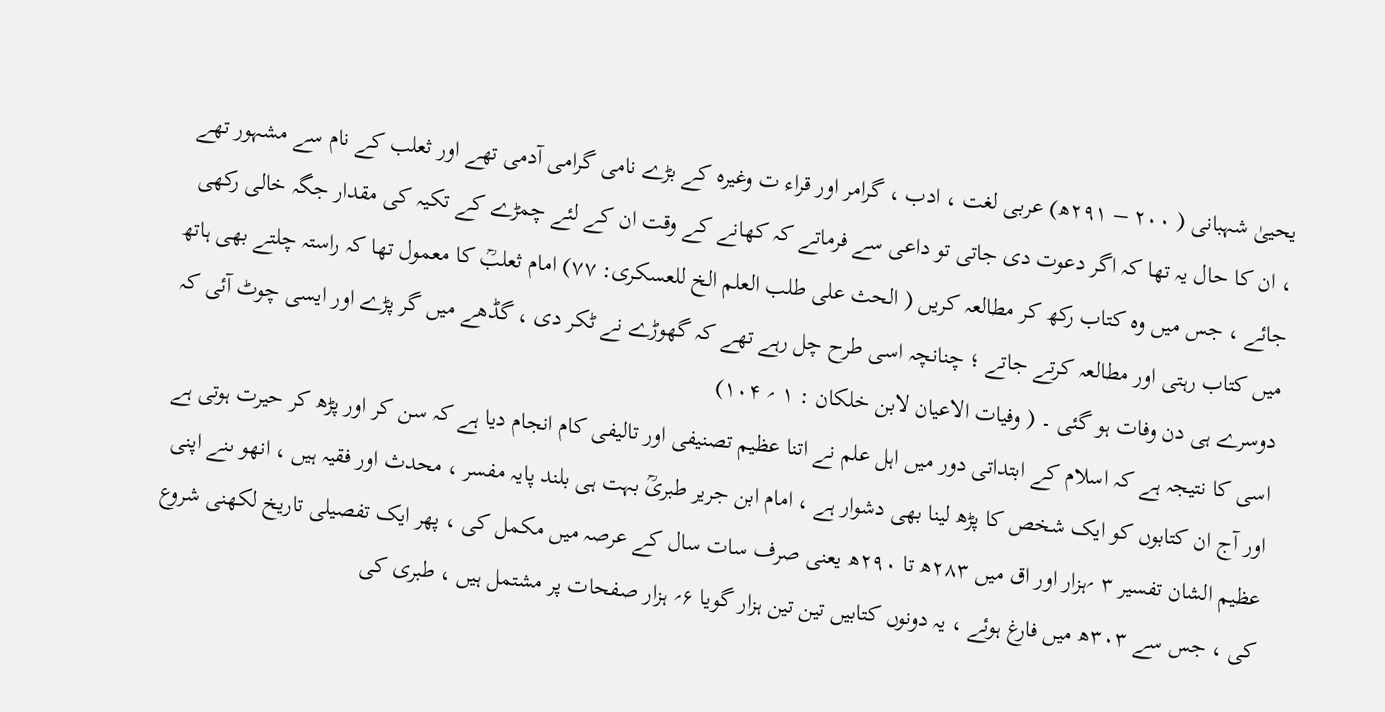یحییٰ شہبانی ( ۲۰۰ – ۲۹۱ھ) عربی لغت ، ادب ، گرامر اور قراء ت وغیرہ کے بڑے نامی گرامی آدمی تھے اور ثعلب کے نام سے مشہور تھے ، ان کا حال یہ تھا کہ اگر دعوت دی جاتی تو داعی سے فرماتے کہ کھانے کے وقت ان کے لئے چمڑے کے تکیہ کی مقدار جگہ خالی رکھی جائے ، جس میں وہ کتاب رکھ کر مطالعہ کریں ( الحث علی طلب العلم الخ للعسکری: ۷۷) امام ثعلبؒ کا معمول تھا کہ راستہ چلتے بھی ہاتھ میں کتاب رہتی اور مطالعہ کرتے جاتے ؛ چنانچہ اسی طرح چل رہے تھے کہ گھوڑے نے ٹکر دی ، گڈھے میں گر پڑے اور ایسی چوٹ آئی کہ دوسرے ہی دن وفات ہو گئی ۔ ( وفیات الاعیان لابن خلکان : ۱ ؍ ۱۰۴)
اسی کا نتیجہ ہے کہ اسلام کے ابتداتی دور میں اہل علم نے اتنا عظیم تصنیفی اور تالیفی کام انجام دیا ہے کہ سن کر اور پڑھ کر حیرت ہوتی ہے اور آج ان کتابوں کو ایک شخص کا پڑھ لینا بھی دشوار ہے ، امام ابن جریر طبریؒ بہت ہی بلند پایہ مفسر ، محدث اور فقیہ ہیں ، انھو ںنے اپنی عظیم الشان تفسیر ۳ ؍ہزار اور اق میں ۲۸۳ھ تا ۲۹۰ھ یعنی صرف سات سال کے عرصہ میں مکمل کی ، پھر ایک تفصیلی تاریخ لکھنی شروع کی ، جس سے ۳۰۳ھ میں فارغ ہوئے ، یہ دونوں کتابیں تین تین ہزار گویا ۶؍ ہزار صفحات پر مشتمل ہیں ، طبری کی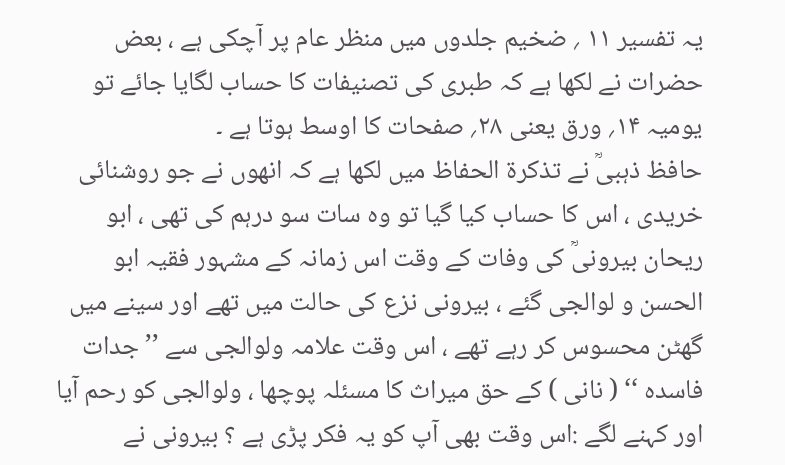یہ تفسیر ۱۱ ؍ ضخیم جلدوں میں منظر عام پر آچکی ہے ، بعض حضرات نے لکھا ہے کہ طبری کی تصنیفات کا حساب لگایا جائے تو یومیہ ۱۴؍ ورق یعنی ۲۸؍ صفحات کا اوسط ہوتا ہے ۔
حافظ ذہبیؒ نے تذکرۃ الحفاظ میں لکھا ہے کہ انھوں نے جو روشنائی خریدی ، اس کا حساب کیا گیا تو وہ سات سو درہم کی تھی ، ابو ریحان بیرونیؒ کی وفات کے وقت اس زمانہ کے مشہور فقیہ ابو الحسن و لوالجی گئے ، بیرونی نزع کی حالت میں تھے اور سینے میں گھٹن محسوس کر رہے تھے ، اس وقت علامہ ولوالجی سے ’’ جدات فاسدہ ‘‘ ( نانی ) کے حق میراث کا مسئلہ پوچھا ، ولوالجی کو رحم آیا اور کہنے لگے :اس وقت بھی آپ کو یہ فکر پڑی ہے ؟ بیرونی نے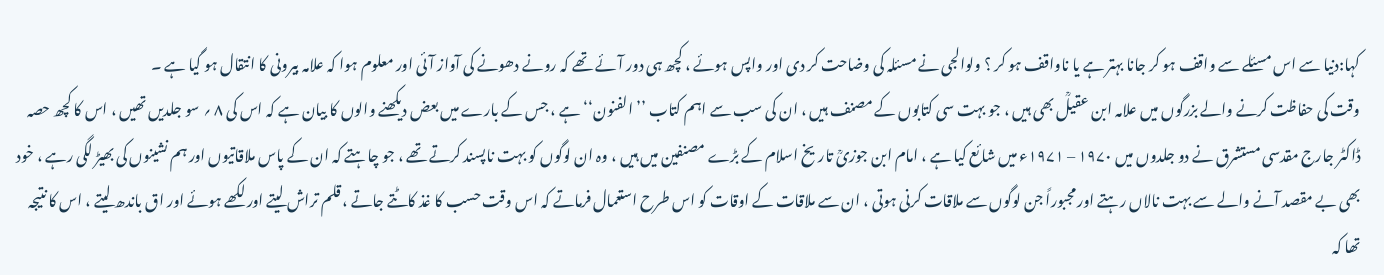کہا:دنیا سے اس مسئلے سے واقف ہو کر جانا بہتر ہے یا ناواقف ہو کر ؟ ولوالجی نے مسئلہ کی وضاحت کر دی اور واپس ہوئے ، کچھ ہی دور آئے تھے کہ رونے دھونے کی آواز آئی اور معلوم ہوا کہ علامہ بیرونی کا انتقال ہو گیا ہے ۔
وقت کی حفاظت کرنے والے بزرگوں میں علامہ ابن عقیلؒ بھی ہیں ، جو بہت سی کتابوں کے مصنف ہیں ، ان کی سب سے اہم کتاب ’’ الفنون‘‘ ہے ، جس کے بارے میں بعض دیکھنے والوں کا بیان ہے کہ اس کی ۸ ؍ سو جلدیں تھیں ، اس کا کچھ حصہ ڈاکٹر جارج مقدسی مستشرق نے دو جلدوں میں ۱۹۷۰ – ۱۹۷۱ء میں شائع کیا ہے ، امام ابن جوزیؒ تاریخ اسلام کے بڑے مصنفین میں ہیں ، وہ ان لوگوں کو بہت ناپسند کرتے تھے ، جو چاہتے کہ ان کے پاس ملاقاتیوں اور ہم نشینوں کی بھیڑ لگی رہے ، خود بھی بے مقصد آنے والے سے بہت نالاں رہتے اور مجبوراً جن لوگوں سے ملاقات کرنی ہوتی ، ان سے ملاقات کے اوقات کو اس طرح استعمال فرماتے کہ اس وقت حسب کا غذ کاٹتے جاتے ، قلم تراش لیتے اور لکھے ہوئے اور اق باندھ لیتے ، اس کا نتیجہ تھا کہ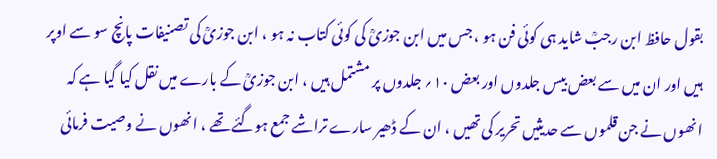بقول حافظ ابن رجبؒ شاید ہی کوئی فن ہو ، جس میں ابن جوزیؒ کی کوئی کتاب نہ ہو ، ابن جوزیؒ کی تصنیفات پانچ سو سے اوپر ہیں اور ان میں سے بعض بیس جلدوں اور بعض ۱۰؍ جلدوں پر مشتمل ہیں ، ابن جوزیؒ کے بارے میں نقل کیا گیا ہے کہ انھوں نے جن قلموں سے حدیثیں تحریر کی تھیں ، ان کے ڈھیر سارے تراشے جمع ہوگئے تھے ، انھوں نے وصیت فرمائی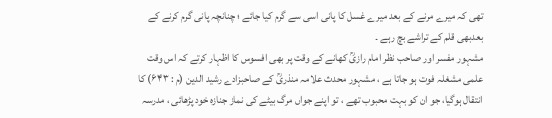تھی کہ میرے مرنے کے بعد میرے غسل کا پانی اسی سے گرم کیا جائے ؛ چنانچہ پانی گرم کرنے کے بعدبھی قلم کے تراشے بچ رہے ۔
مشہور مفسر اور صاحب نظر امام رازیؒ کھانے کے وقت پر بھی افسوس کا اظہار کرتے کہ اس وقت علمی مشغلہ فوت ہو جاتا ہے ، مشہور محدث علامہ منذریؒ کے صاحبزادے رشید الدین (م : ۶۴۳) کا انتقال ہوگیا، جو ان کو بہت محبوب تھے ، تو اپنے جواں مرگ بیٹے کی نماز جنازہ خود پڑھائی ، مدرسہ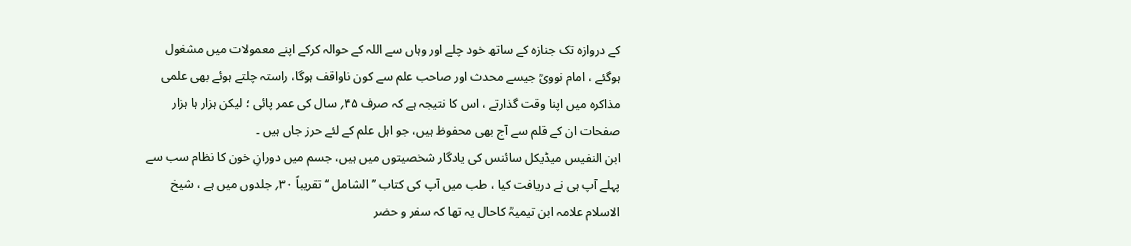کے دروازہ تک جنازہ کے ساتھ خود چلے اور وہاں سے اللہ کے حوالہ کرکے اپنے معمولات میں مشغول ہوگئے ، امام نوویؒ جیسے محدث اور صاحب علم سے کون ناواقف ہوگا، راستہ چلتے ہوئے بھی علمی مذاکرہ میں اپنا وقت گذارتے ، اس کا نتیجہ ہے کہ صرف ۴۵؍ سال کی عمر پائی ؛ لیکن ہزار ہا ہزار صفحات ان کے قلم سے آج بھی محفوظ ہیں، جو اہل علم کے لئے حرز جاں ہیں ۔
ابن النفیس میڈیکل سائنس کی یادگار شخصیتوں میں ہیں، جسم میں دورانِ خون کا نظام سب سے پہلے آپ ہی نے دریافت کیا ، طب میں آپ کی کتاب ’’ الشامل ‘‘ تقریباً ۳۰؍ جلدوں میں ہے ، شیخ الاسلام علامہ ابن تیمیہؒ کاحال یہ تھا کہ سفر و حضر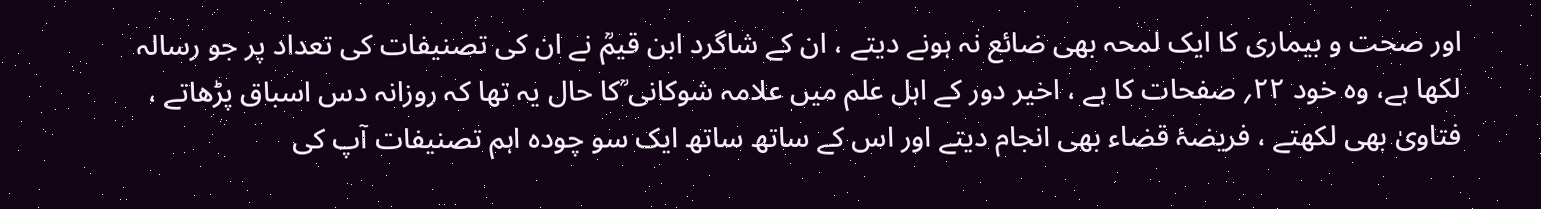اور صحت و بیماری کا ایک لمحہ بھی ضائع نہ ہونے دیتے ، ان کے شاگرد ابن قیمؒ نے ان کی تصنیفات کی تعداد پر جو رسالہ لکھا ہے، وہ خود ۲۲؍ صفحات کا ہے ، اخیر دور کے اہل علم میں علامہ شوکانی ؒکا حال یہ تھا کہ روزانہ دس اسباق پڑھاتے ، فتاویٰ بھی لکھتے ، فریضۂ قضاء بھی انجام دیتے اور اس کے ساتھ ساتھ ایک سو چودہ اہم تصنیفات آپ کی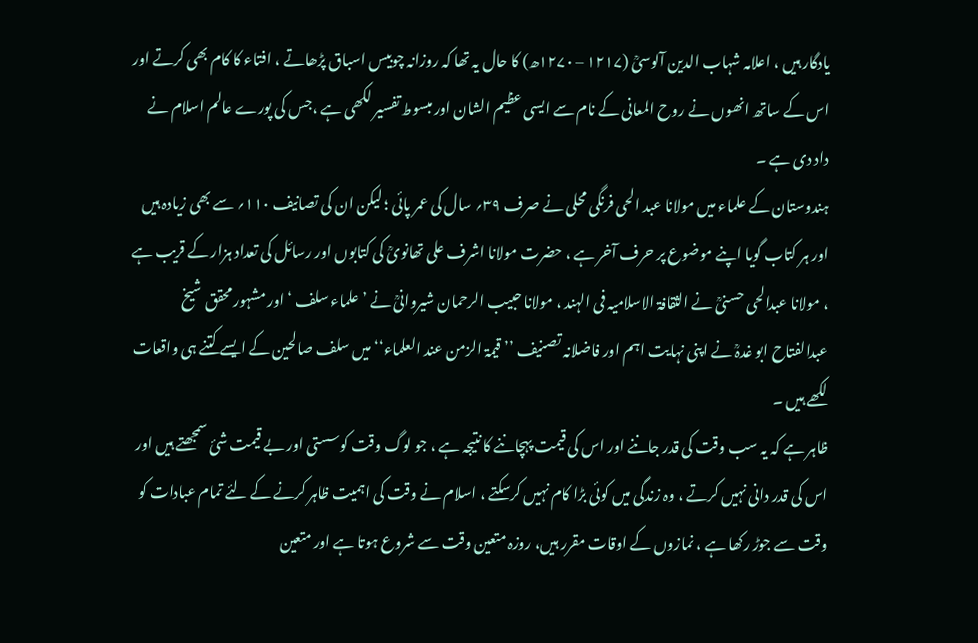یادگار ہیں ، اعلامہ شہاب الدین آلوسیؒ (۱۲۱۷ – ۱۲۷۰ھ) کا حال یہ تھا کہ روزانہ چوبیس اسباق پڑھاتے ، افتاء کا کام بھی کرتے اور اس کے ساتھ انھوں نے روح المعانی کے نام سے ایسی عظیم الشان اور مبسوط تفسیر لکھی ہے ،جس کی پورے عالم اسلام نے داد دی ہے ۔
ہندوستان کے علماء میں مولانا عبد الحی فرنگی محلی نے صرف ۳۹؍ سال کی عمر پائی ؛ لیکن ان کی تصانیف ۱۱۰؍ سے بھی زیادہ ہیں اور ہر کتاب گویا اپنے موضوع پر حرف آخر ہے ، حضرت مولانا اشرف علی تھانویؒ کی کتابوں اور رسائل کی تعداد ہزار کے قریب ہے ، مولانا عبدالحی حسنیؒ نے الثقافۃ الاسلامیہ فی الہند ، مولانا حبیب الرحمان شیروانیؒ نے ’ علماء سلف ‘ اور مشہور محقق شیخ عبدالفتاح ابو غدہؒ نے اپنی نہایت اہم اور فاضلانہ تصنیف ’’ قیمۃ الزمن عند العلماء‘‘ میں سلف صالحین کے ایسے کتنے ہی واقعات لکھے ہیں ۔
ظاہر ہے کہ یہ سب وقت کی قدر جاننے اور اس کی قیمت پہچاننے کا نتیجہ ہے ، جو لوگ وقت کوسستی اور بے قیمت شیٔ سمجھتے ہیں اور اس کی قدر دانی نہیں کرتے ، وہ زندگی میں کوئی بڑا کام نہیں کرسکتے ، اسلام نے وقت کی اہمیت ظاہر کرنے کے لئے تمام عبادات کو وقت سے جوڑ رکھا ہے ، نمازوں کے اوقات مقرر ہیں، روزہ متعین وقت سے شروع ہوتا ہے اور متعین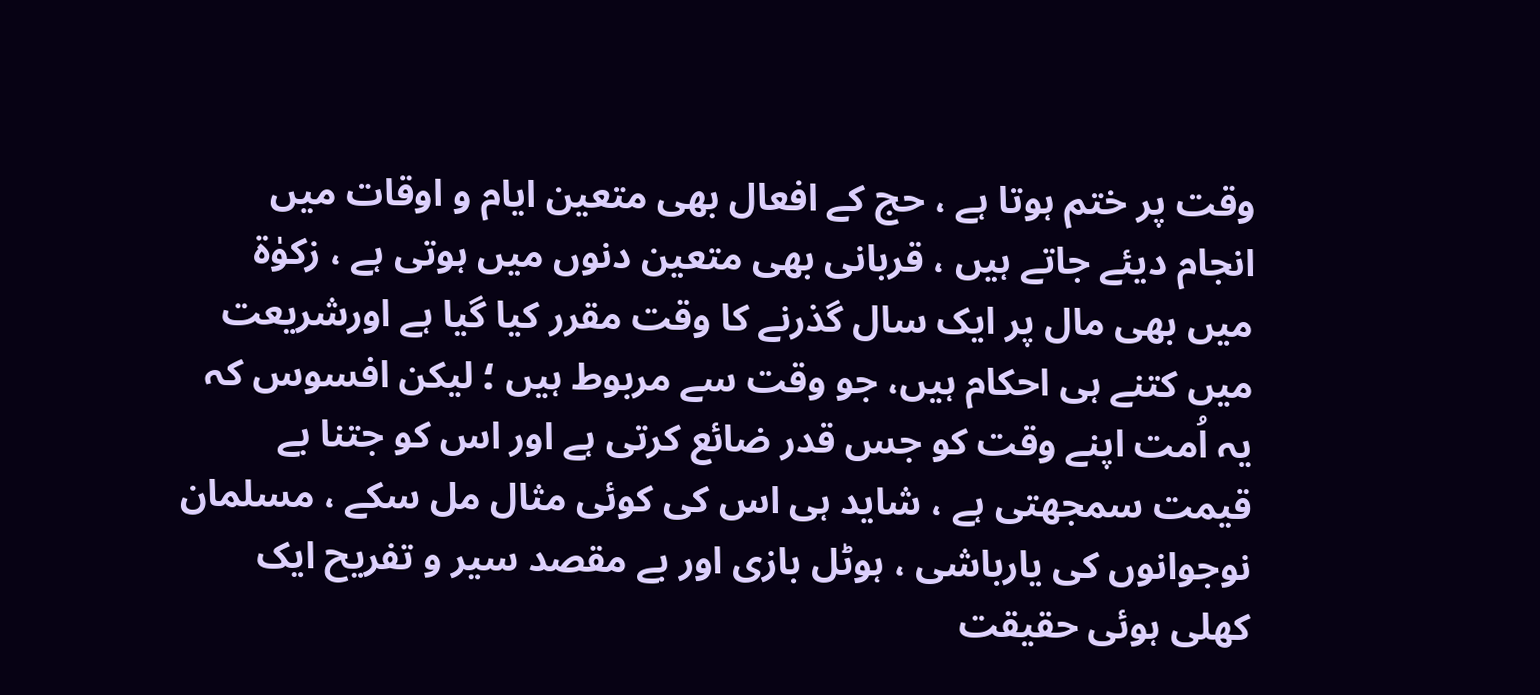وقت پر ختم ہوتا ہے ، حج کے افعال بھی متعین ایام و اوقات میں انجام دیئے جاتے ہیں ، قربانی بھی متعین دنوں میں ہوتی ہے ، زکوٰۃ میں بھی مال پر ایک سال گذرنے کا وقت مقرر کیا گیا ہے اورشریعت میں کتنے ہی احکام ہیں، جو وقت سے مربوط ہیں ؛ لیکن افسوس کہ یہ اُمت اپنے وقت کو جس قدر ضائع کرتی ہے اور اس کو جتنا بے قیمت سمجھتی ہے ، شاید ہی اس کی کوئی مثال مل سکے ، مسلمان نوجوانوں کی یارباشی ، ہوٹل بازی اور بے مقصد سیر و تفریح ایک کھلی ہوئی حقیقت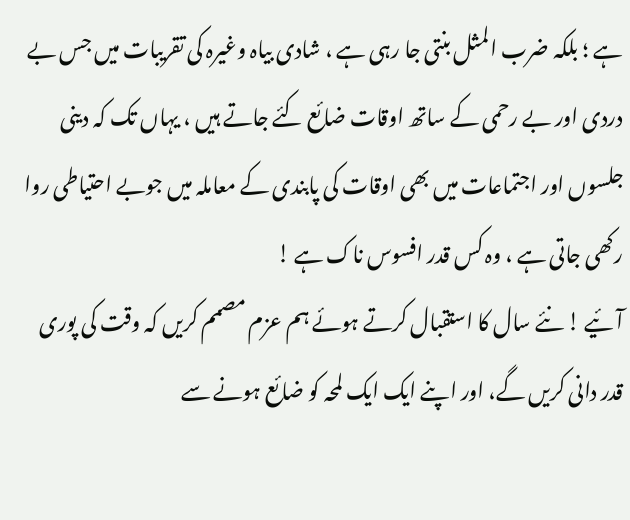ہے ؛ بلکہ ضرب المثل بنتی جا رہی ہے ، شادی بیاہ وغیرہ کی تقریبات میں جس بے دردی اور بے رحمی کے ساتھ اوقات ضائع کئے جاتے ہیں ، یہاں تک کہ دینی جلسوں اور اجتماعات میں بھی اوقات کی پابندی کے معاملہ میں جوبے احتیاطی روا رکھی جاتی ہے ، وہ کس قدر افسوس ناک ہے !
آئیے ! نئے سال کا استقبال کرتے ہوئے ہم عزم مصمم کریں کہ وقت کی پوری قدر دانی کریں گے، اور اپنے ایک ایک لمحہ کو ضائع ہونے سے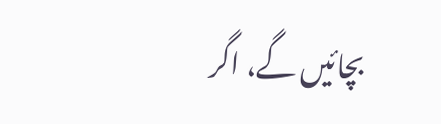بچائیں گے، اگر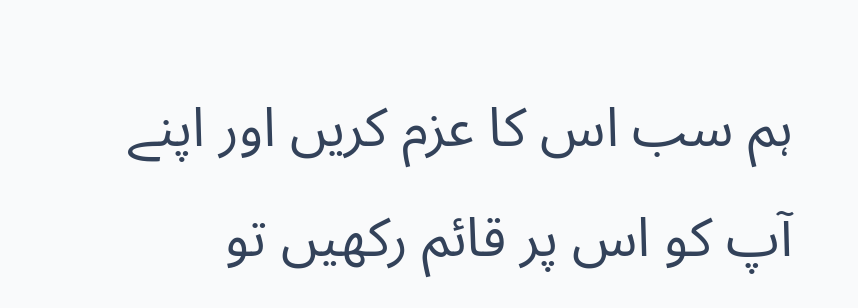ہم سب اس کا عزم کریں اور اپنے آپ کو اس پر قائم رکھیں تو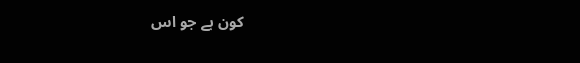کون ہے جو اس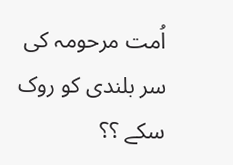اُمت مرحومہ کی سر بلندی کو روک سکے ؟؟